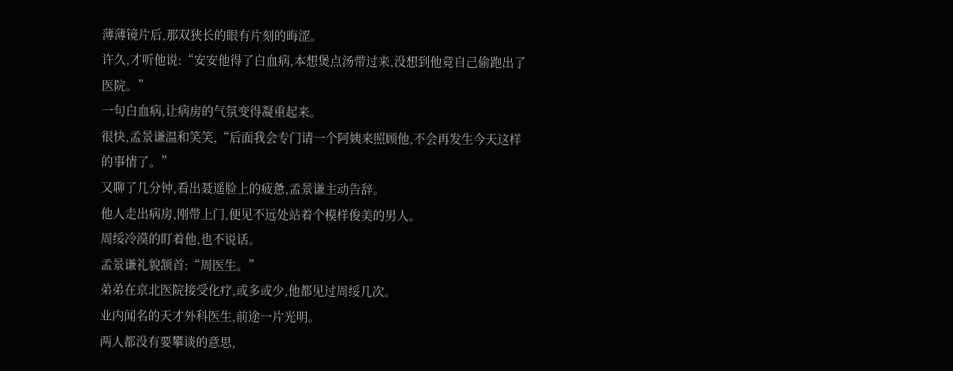薄薄镜片后,那双狭长的眼有片刻的晦涩。
许久,才听他说:“安安他得了白血病,本想煲点汤带过来,没想到他竟自己偷跑出了医院。”
一句白血病,让病房的气氛变得凝重起来。
很快,孟景谦温和笑笑,“后面我会专门请一个阿姨来照顾他,不会再发生今天这样的事情了。”
又聊了几分钟,看出聂遥脸上的疲惫,孟景谦主动告辞。
他人走出病房,刚带上门,便见不远处站着个模样俊美的男人。
周绥冷漠的盯着他,也不说话。
孟景谦礼貌颔首:“周医生。”
弟弟在京北医院接受化疗,或多或少,他都见过周绥几次。
业内闻名的天才外科医生,前途一片光明。
两人都没有要攀谈的意思,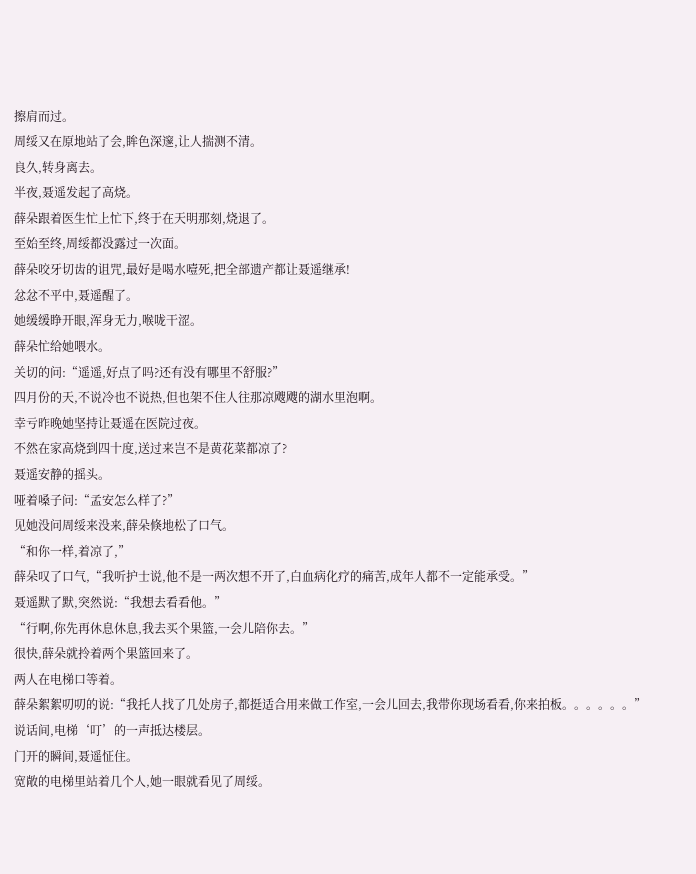擦肩而过。
周绥又在原地站了会,眸色深邃,让人揣测不清。
良久,转身离去。
半夜,聂遥发起了高烧。
薛朵跟着医生忙上忙下,终于在天明那刻,烧退了。
至始至终,周绥都没露过一次面。
薛朵咬牙切齿的诅咒,最好是喝水噎死,把全部遗产都让聂遥继承!
忿忿不平中,聂遥醒了。
她缓缓睁开眼,浑身无力,喉咙干涩。
薛朵忙给她喂水。
关切的问:“遥遥,好点了吗?还有没有哪里不舒服?”
四月份的天,不说冷也不说热,但也架不住人往那凉飕飕的湖水里泡啊。
幸亏昨晚她坚持让聂遥在医院过夜。
不然在家高烧到四十度,送过来岂不是黄花菜都凉了?
聂遥安静的摇头。
哑着嗓子问:“孟安怎么样了?”
见她没问周绥来没来,薛朵倏地松了口气。
“和你一样,着凉了,”
薛朵叹了口气,“我听护士说,他不是一两次想不开了,白血病化疗的痛苦,成年人都不一定能承受。”
聂遥默了默,突然说:“我想去看看他。”
“行啊,你先再休息休息,我去买个果篮,一会儿陪你去。”
很快,薛朵就拎着两个果篮回来了。
两人在电梯口等着。
薛朵絮絮叨叨的说:“我托人找了几处房子,都挺适合用来做工作室,一会儿回去,我带你现场看看,你来拍板。。。。。。”
说话间,电梯‘叮’的一声抵达楼层。
门开的瞬间,聂遥怔住。
宽敞的电梯里站着几个人,她一眼就看见了周绥。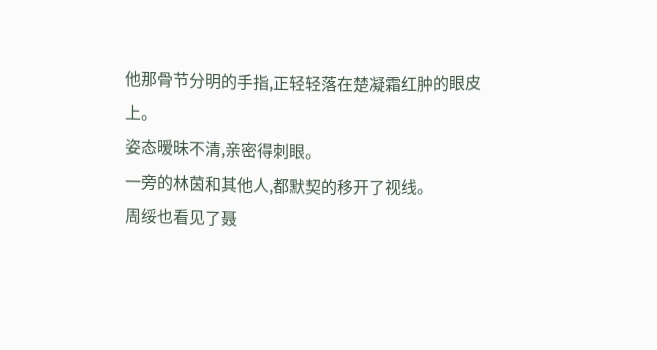他那骨节分明的手指,正轻轻落在楚凝霜红肿的眼皮上。
姿态暧昧不清,亲密得刺眼。
一旁的林茵和其他人,都默契的移开了视线。
周绥也看见了聂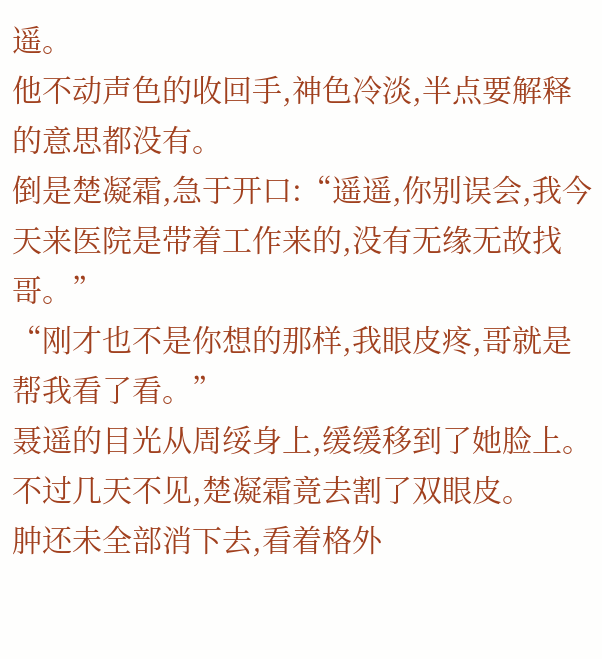遥。
他不动声色的收回手,神色冷淡,半点要解释的意思都没有。
倒是楚凝霜,急于开口:“遥遥,你别误会,我今天来医院是带着工作来的,没有无缘无故找哥。”
“刚才也不是你想的那样,我眼皮疼,哥就是帮我看了看。”
聂遥的目光从周绥身上,缓缓移到了她脸上。
不过几天不见,楚凝霜竟去割了双眼皮。
肿还未全部消下去,看着格外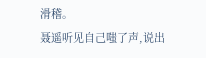滑稽。
聂遥听见自己嗤了声,说出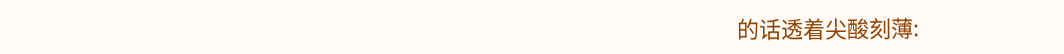的话透着尖酸刻薄: